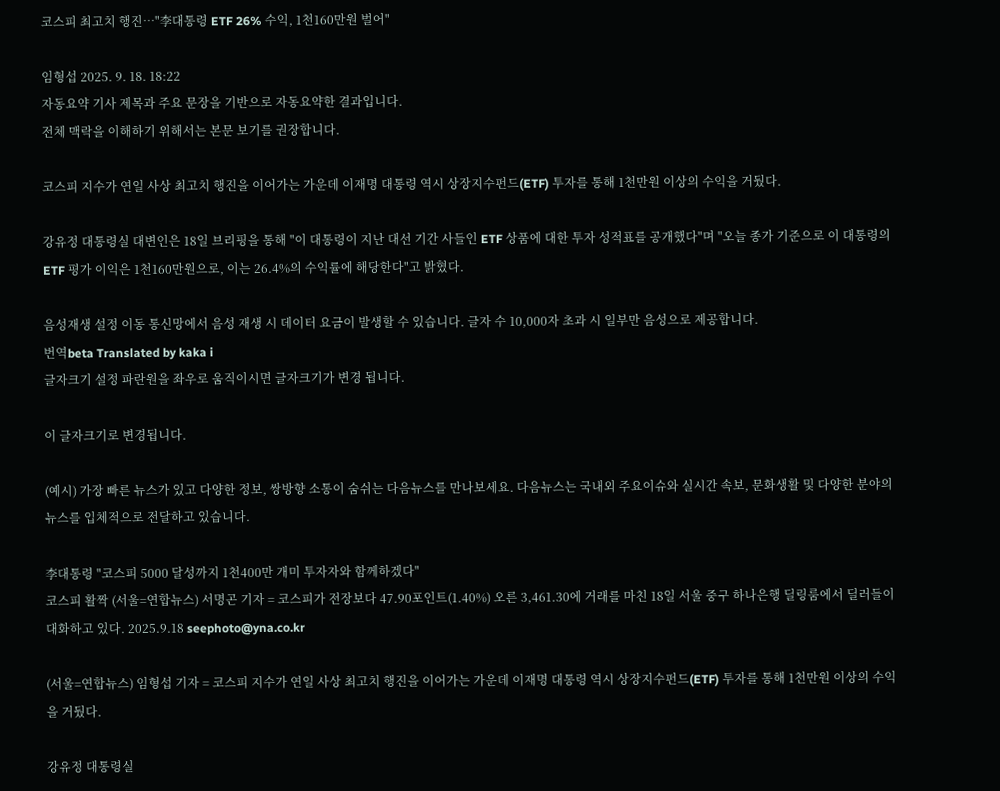코스피 최고치 행진…"李대통령 ETF 26% 수익, 1천160만원 벌어"

임형섭 2025. 9. 18. 18:22
자동요약 기사 제목과 주요 문장을 기반으로 자동요약한 결과입니다.
전체 맥락을 이해하기 위해서는 본문 보기를 권장합니다.

코스피 지수가 연일 사상 최고치 행진을 이어가는 가운데 이재명 대통령 역시 상장지수펀드(ETF) 투자를 통해 1천만원 이상의 수익을 거뒀다.

강유정 대통령실 대변인은 18일 브리핑을 통해 "이 대통령이 지난 대선 기간 사들인 ETF 상품에 대한 투자 성적표를 공개했다"며 "오늘 종가 기준으로 이 대통령의 ETF 평가 이익은 1천160만원으로, 이는 26.4%의 수익률에 해당한다"고 밝혔다.

음성재생 설정 이동 통신망에서 음성 재생 시 데이터 요금이 발생할 수 있습니다. 글자 수 10,000자 초과 시 일부만 음성으로 제공합니다.
번역beta Translated by kaka i
글자크기 설정 파란원을 좌우로 움직이시면 글자크기가 변경 됩니다.

이 글자크기로 변경됩니다.

(예시) 가장 빠른 뉴스가 있고 다양한 정보, 쌍방향 소통이 숨쉬는 다음뉴스를 만나보세요. 다음뉴스는 국내외 주요이슈와 실시간 속보, 문화생활 및 다양한 분야의 뉴스를 입체적으로 전달하고 있습니다.

李대통령 "코스피 5000 달성까지 1천400만 개미 투자자와 함께하겠다"
코스피 활짝 (서울=연합뉴스) 서명곤 기자 = 코스피가 전장보다 47.90포인트(1.40%) 오른 3,461.30에 거래를 마친 18일 서울 중구 하나은행 딜링룸에서 딜러들이 대화하고 있다. 2025.9.18 seephoto@yna.co.kr

(서울=연합뉴스) 임형섭 기자 = 코스피 지수가 연일 사상 최고치 행진을 이어가는 가운데 이재명 대통령 역시 상장지수펀드(ETF) 투자를 통해 1천만원 이상의 수익을 거뒀다.

강유정 대통령실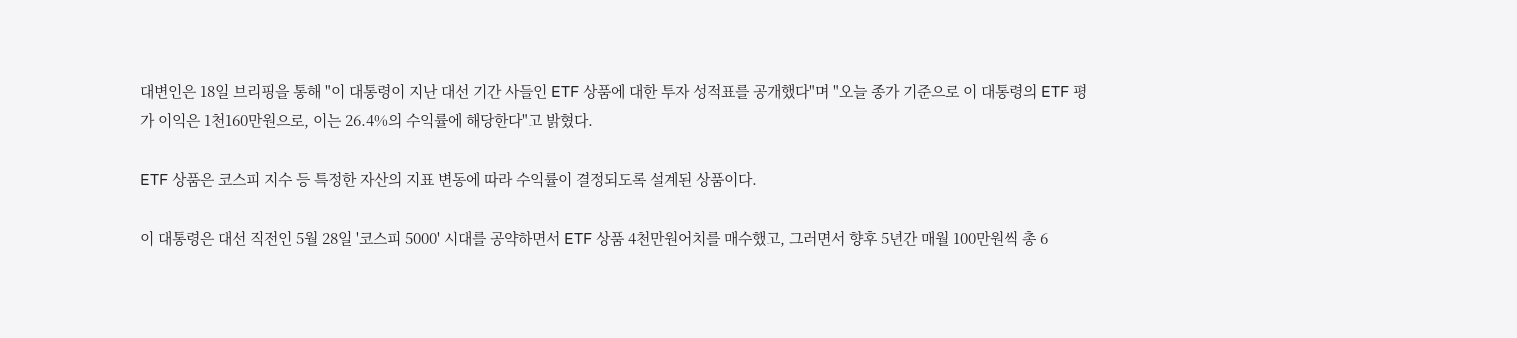대변인은 18일 브리핑을 통해 "이 대통령이 지난 대선 기간 사들인 ETF 상품에 대한 투자 성적표를 공개했다"며 "오늘 종가 기준으로 이 대통령의 ETF 평가 이익은 1천160만원으로, 이는 26.4%의 수익률에 해당한다"고 밝혔다.

ETF 상품은 코스피 지수 등 특정한 자산의 지표 변동에 따라 수익률이 결정되도록 설계된 상품이다.

이 대통령은 대선 직전인 5월 28일 '코스피 5000' 시대를 공약하면서 ETF 상품 4천만원어치를 매수했고, 그러면서 향후 5년간 매월 100만원씩 총 6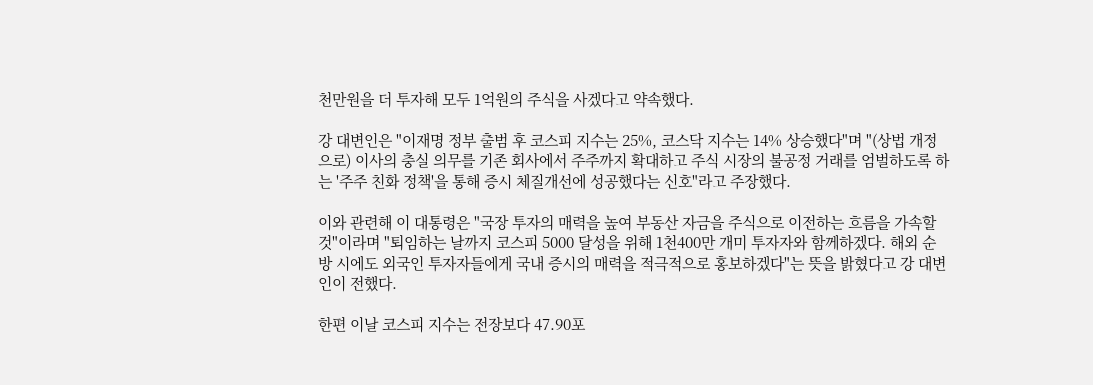천만원을 더 투자해 모두 1억원의 주식을 사겠다고 약속했다.

강 대변인은 "이재명 정부 출범 후 코스피 지수는 25%, 코스닥 지수는 14% 상승했다"며 "(상법 개정으로) 이사의 충실 의무를 기존 회사에서 주주까지 확대하고 주식 시장의 불공정 거래를 엄벌하도록 하는 '주주 친화 정책'을 통해 증시 체질개선에 성공했다는 신호"라고 주장했다.

이와 관련해 이 대통령은 "국장 투자의 매력을 높여 부동산 자금을 주식으로 이전하는 흐름을 가속할 것"이라며 "퇴임하는 날까지 코스피 5000 달성을 위해 1천400만 개미 투자자와 함께하겠다. 해외 순방 시에도 외국인 투자자들에게 국내 증시의 매력을 적극적으로 홍보하겠다"는 뜻을 밝혔다고 강 대변인이 전했다.

한편 이날 코스피 지수는 전장보다 47.90포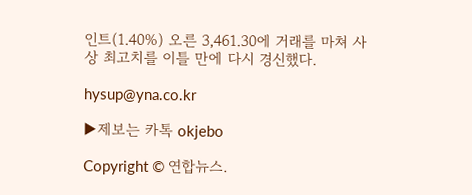인트(1.40%) 오른 3,461.30에 거래를 마쳐 사상 최고치를 이틀 만에 다시 경신했다.

hysup@yna.co.kr

▶제보는 카톡 okjebo

Copyright © 연합뉴스.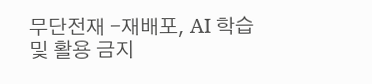무단전재 -재배포, AI 학습 및 활용 금지